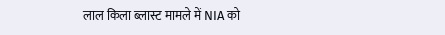लाल किला ब्लास्ट मामले में NIA को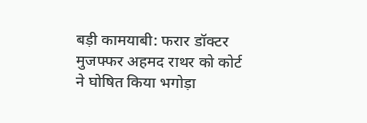बड़ी कामयाबी: फरार डॉक्टर मुजफ्फर अहमद राथर को कोर्ट ने घोषित किया भगोड़ा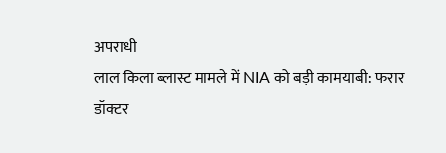अपराधी
लाल किला ब्लास्ट मामले में NIA को बड़ी कामयाबी: फरार डॉक्टर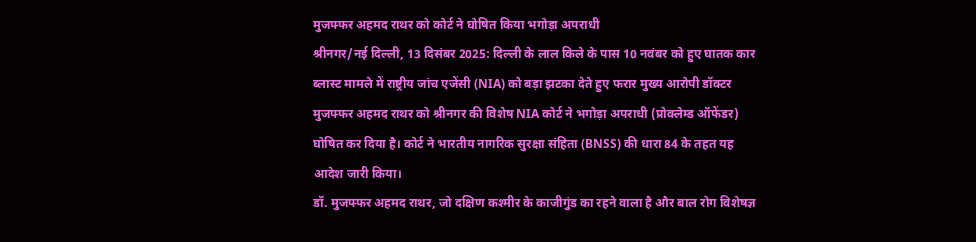मुजफ्फर अहमद राथर को कोर्ट ने घोषित किया भगोड़ा अपराधी
श्रीनगर/नई दिल्ली, 13 दिसंबर 2025: दिल्ली के लाल किले के पास 10 नवंबर को हुए घातक कार ब्लास्ट मामले में राष्ट्रीय जांच एजेंसी (NIA) को बड़ा झटका देते हुए फरार मुख्य आरोपी डॉक्टर मुजफ्फर अहमद राथर को श्रीनगर की विशेष NIA कोर्ट ने भगोड़ा अपराधी (प्रोक्लेम्ड ऑफेंडर) घोषित कर दिया है। कोर्ट ने भारतीय नागरिक सुरक्षा संहिता (BNSS) की धारा 84 के तहत यह आदेश जारी किया।
डॉ. मुजफ्फर अहमद राथर, जो दक्षिण कश्मीर के काजीगुंड का रहने वाला है और बाल रोग विशेषज्ञ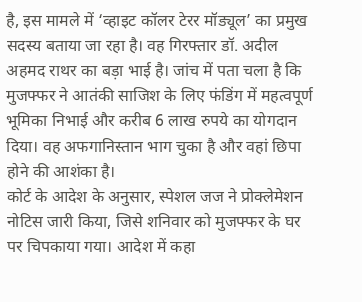है, इस मामले में ‘व्हाइट कॉलर टेरर मॉड्यूल’ का प्रमुख सदस्य बताया जा रहा है। वह गिरफ्तार डॉ. अदील अहमद राथर का बड़ा भाई है। जांच में पता चला है कि मुजफ्फर ने आतंकी साजिश के लिए फंडिंग में महत्वपूर्ण भूमिका निभाई और करीब 6 लाख रुपये का योगदान दिया। वह अफगानिस्तान भाग चुका है और वहां छिपा होने की आशंका है।
कोर्ट के आदेश के अनुसार, स्पेशल जज ने प्रोक्लेमेशन नोटिस जारी किया, जिसे शनिवार को मुजफ्फर के घर पर चिपकाया गया। आदेश में कहा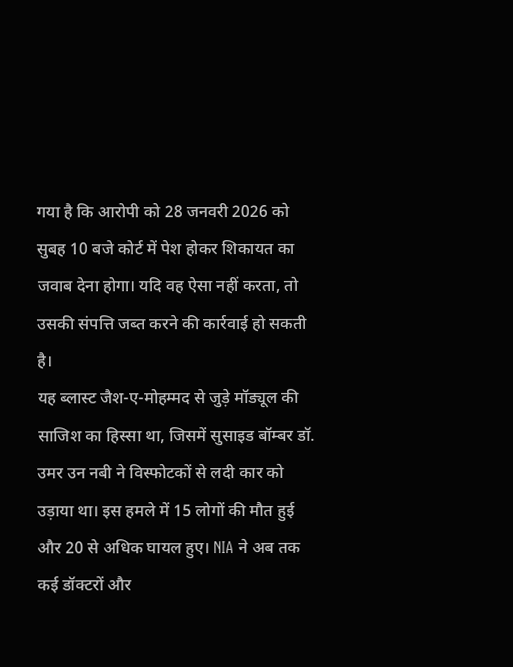गया है कि आरोपी को 28 जनवरी 2026 को सुबह 10 बजे कोर्ट में पेश होकर शिकायत का जवाब देना होगा। यदि वह ऐसा नहीं करता, तो उसकी संपत्ति जब्त करने की कार्रवाई हो सकती है।
यह ब्लास्ट जैश-ए-मोहम्मद से जुड़े मॉड्यूल की साजिश का हिस्सा था, जिसमें सुसाइड बॉम्बर डॉ. उमर उन नबी ने विस्फोटकों से लदी कार को उड़ाया था। इस हमले में 15 लोगों की मौत हुई और 20 से अधिक घायल हुए। NIA ने अब तक कई डॉक्टरों और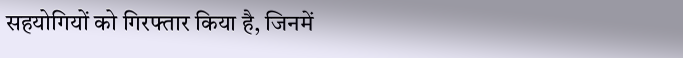सहयोगियों को गिरफ्तार किया है, जिनमें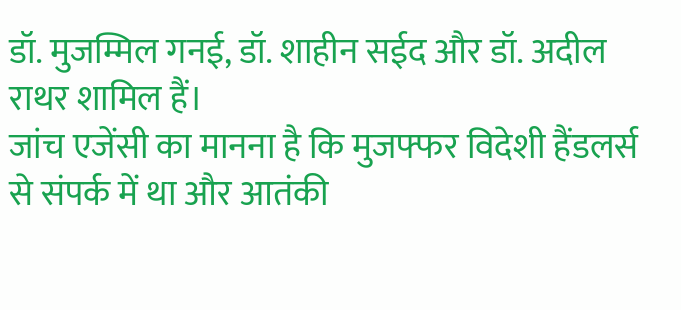डॉ. मुजम्मिल गनई, डॉ. शाहीन सईद और डॉ. अदील राथर शामिल हैं।
जांच एजेंसी का मानना है कि मुजफ्फर विदेशी हैंडलर्स से संपर्क में था और आतंकी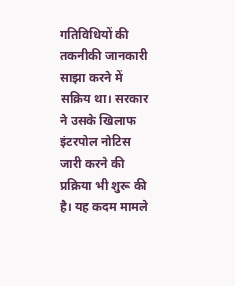गतिविधियों की तकनीकी जानकारी साझा करने में सक्रिय था। सरकार ने उसके खिलाफ इंटरपोल नोटिस जारी करने की प्रक्रिया भी शुरू की है। यह कदम मामले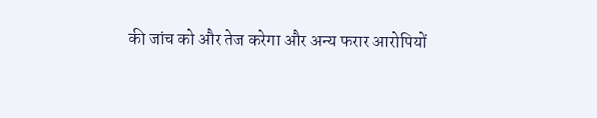की जांच को और तेज करेगा और अन्य फरार आरोपियों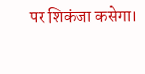पर शिकंजा कसेगा।